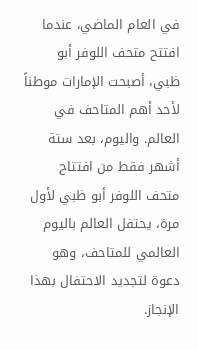في العام الماضي، عندما افتتح متحف اللوفر أبو ظبي، أصبحت الإمارات موطناً لأحد أهم المتاحف في العالم. واليوم، بعد ستة أشهر فقط من افتتاح متحف اللوفر أبو ظبي لأول مرة، يحتفل العالم باليوم العالمي للمتاحف، وهو دعوة لتجديد الاحتفال بهذا الإنجاز.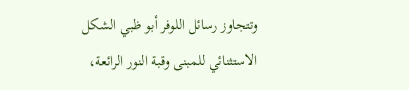وتتجاوز رسائل اللوفر أبو ظبي الشكل الاستثنائي للمبنى وقبة النور الرائعة،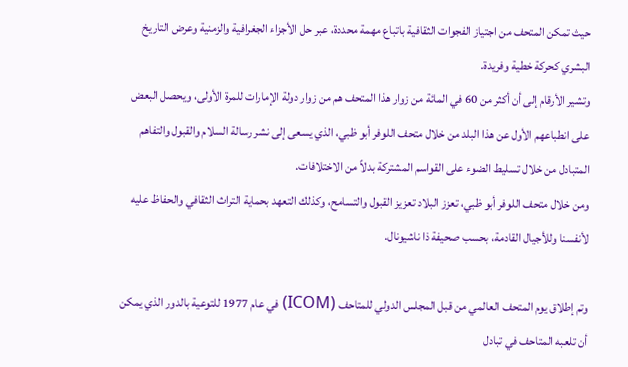حيث تمكن المتحف من اجتياز الفجوات الثقافية باتباع مهمة محددة، عبر حل الأجزاء الجغرافية والزمنية وعرض التاريخ البشري كحركة خطية وفريدة.
وتشير الأرقام إلى أن أكثر من 60 في المائة من زوار هذا المتحف هم من زوار دولة الإمارات للمرة الأولى، ويحصل البعض على انطباعهم الأول عن هذا البلد من خلال متحف اللوفر أبو ظبي، الذي يسعى إلى نشر رسالة السلام والقبول والتفاهم المتبادل من خلال تسليط الضوء على القواسم المشتركة بدلاً من الاختلافات.
ومن خلال متحف اللوفر أبو ظبي، تعزز البلاد تعزيز القبول والتسامح، وكذلك التعهد بحماية التراث الثقافي والحفاظ عليه لأنفسنا وللأجيال القادمة، بحسب صحيفة ذا ناشيونال.

وتم إطلاق يوم المتحف العالمي من قبل المجلس الدولي للمتاحف (ICOM) في عام 1977 للتوعية بالدور الذي يمكن أن تلعبه المتاحف في تبادل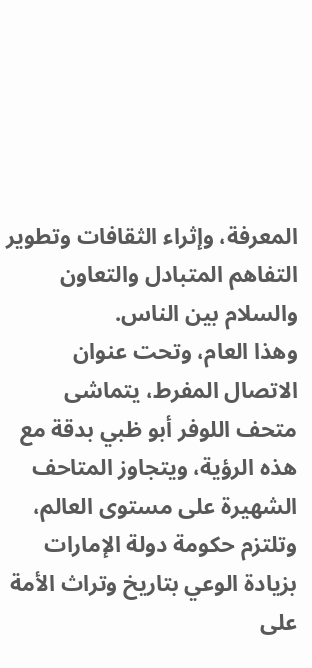المعرفة، وإثراء الثقافات وتطوير التفاهم المتبادل والتعاون والسلام بين الناس.
وهذا العام، وتحت عنوان الاتصال المفرط، يتماشى متحف اللوفر أبو ظبي بدقة مع هذه الرؤية، ويتجاوز المتاحف الشهيرة على مستوى العالم، وتلتزم حكومة دولة الإمارات بزيادة الوعي بتاريخ وتراث الأمة على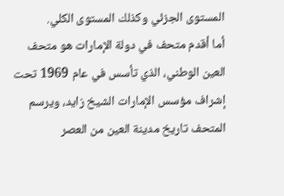المستوى الجزئي وكذلك المستوى الكلي.
أما أقدم متحف في دولة الإمارات هو متحف العين الوطني، الذي تأسس في عام 1969 تحت إشراف مؤسس الإمارات الشيخ زايد، ويرسم المتحف تاريخ مدينة العين من العصر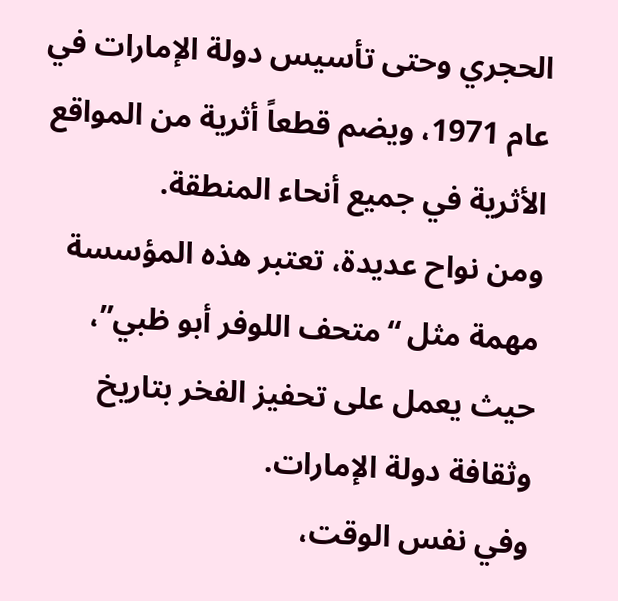الحجري وحتى تأسيس دولة الإمارات في عام 1971، ويضم قطعاً أثرية من المواقع الأثرية في جميع أنحاء المنطقة.
ومن نواح عديدة، تعتبر هذه المؤسسة مهمة مثل “متحف اللوفر أبو ظبي”، حيث يعمل على تحفيز الفخر بتاريخ وثقافة دولة الإمارات.
وفي نفس الوقت،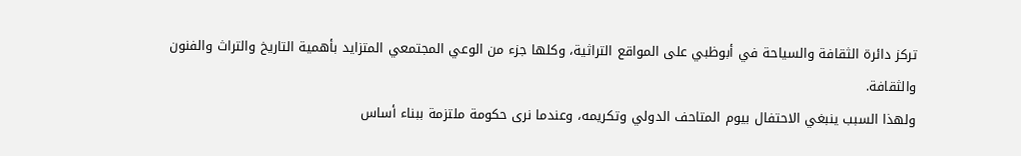تركز دائرة الثقافة والسياحة في أبوظبي على المواقع التراثية، وكلها جزء من الوعي المجتمعي المتزايد بأهمية التاريخ والتراث والفنون والثقافة.
ولهذا السبب ينبغي الاحتفال بيوم المتاحف الدولي وتكريمه، وعندما نرى حكومة ملتزمة ببناء أساس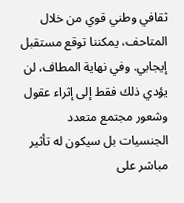ثقافي وطني قوي من خلال المتاحف، يمكننا توقع مستقبل إيجابي. وفي نهاية المطاف، لن يؤدي ذلك فقط إلى إثراء عقول وشعور مجتمع متعدد الجنسيات بل سيكون له تأثير مباشر على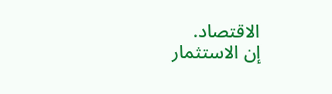الاقتصاد.
إن الاستثمار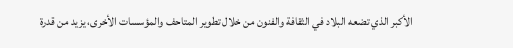الأكبر الذي تضعه البلاد في الثقافة والفنون من خلال تطوير المتاحف والمؤسسات الأخرى، يزيد من قدرة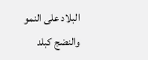البلاد على النمو والنضج كبلد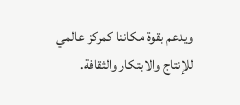ويدعم بقوة مكاننا كمركز عالمي للإنتاج والابتكار والثقافة.